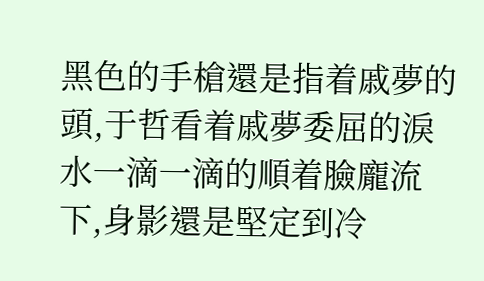黑色的手槍還是指着戚夢的頭,于哲看着戚夢委屈的淚水一滴一滴的順着臉龐流下,身影還是堅定到冷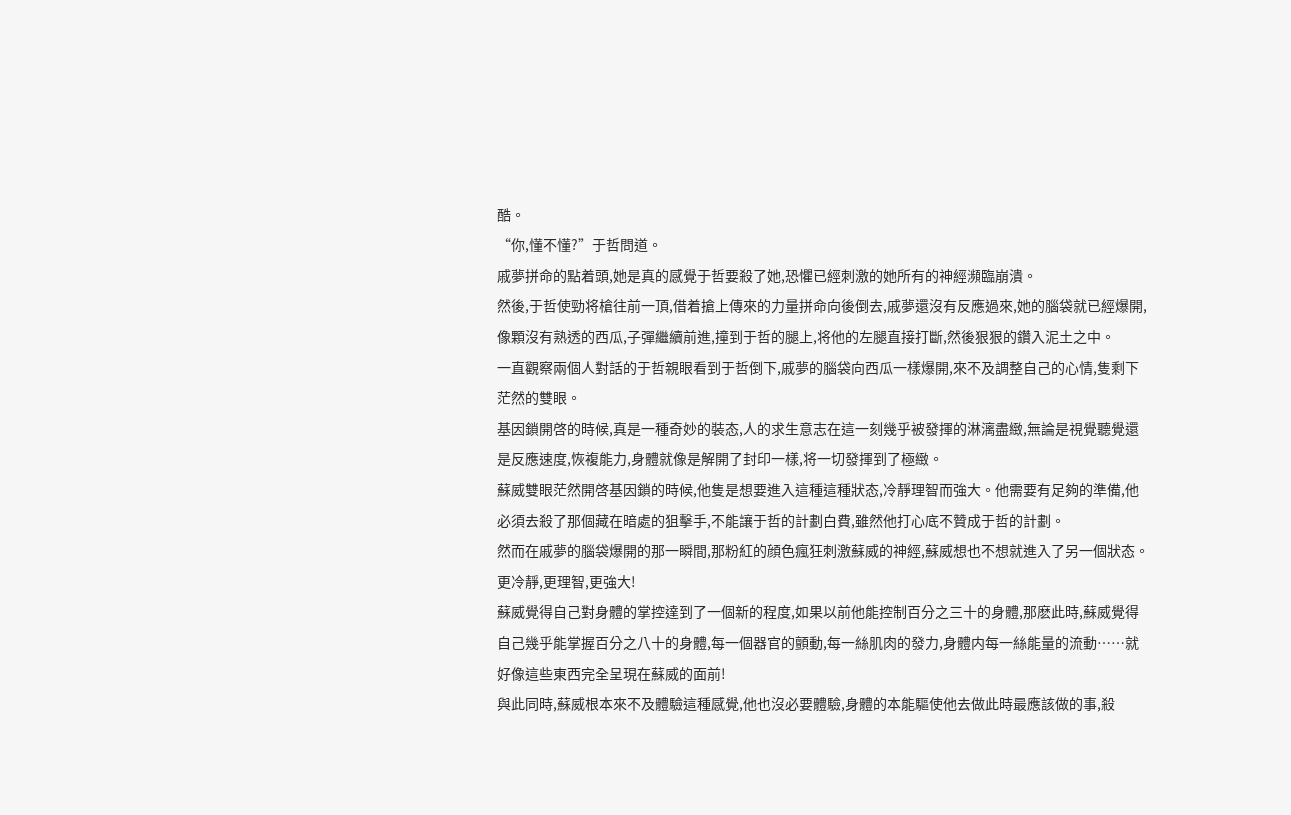酷。
“你,懂不懂?”于哲問道。
戚夢拼命的點着頭,她是真的感覺于哲要殺了她,恐懼已經刺激的她所有的神經瀕臨崩潰。
然後,于哲使勁将槍往前一頂,借着搶上傳來的力量拼命向後倒去,戚夢還沒有反應過來,她的腦袋就已經爆開,像顆沒有熟透的西瓜,子彈繼續前進,撞到于哲的腿上,将他的左腿直接打斷,然後狠狠的鑽入泥土之中。
一直觀察兩個人對話的于哲親眼看到于哲倒下,戚夢的腦袋向西瓜一樣爆開,來不及調整自己的心情,隻剩下茫然的雙眼。
基因鎖開啓的時候,真是一種奇妙的裝态,人的求生意志在這一刻幾乎被發揮的淋漓盡緻,無論是視覺聽覺還是反應速度,恢複能力,身體就像是解開了封印一樣,将一切發揮到了極緻。
蘇威雙眼茫然開啓基因鎖的時候,他隻是想要進入這種這種狀态,冷靜理智而強大。他需要有足夠的準備,他必須去殺了那個藏在暗處的狙擊手,不能讓于哲的計劃白費,雖然他打心底不贊成于哲的計劃。
然而在戚夢的腦袋爆開的那一瞬間,那粉紅的顔色瘋狂刺激蘇威的神經,蘇威想也不想就進入了另一個狀态。
更冷靜,更理智,更強大!
蘇威覺得自己對身體的掌控達到了一個新的程度,如果以前他能控制百分之三十的身體,那麽此時,蘇威覺得自己幾乎能掌握百分之八十的身體,每一個器官的顫動,每一絲肌肉的發力,身體内每一絲能量的流動……就好像這些東西完全呈現在蘇威的面前!
與此同時,蘇威根本來不及體驗這種感覺,他也沒必要體驗,身體的本能驅使他去做此時最應該做的事,殺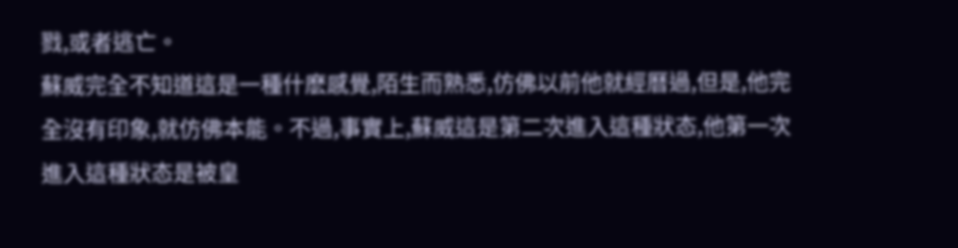戮,或者逃亡。
蘇威完全不知道這是一種什麽感覺,陌生而熟悉,仿佛以前他就經曆過,但是,他完全沒有印象,就仿佛本能。不過,事實上,蘇威這是第二次進入這種狀态,他第一次進入這種狀态是被皇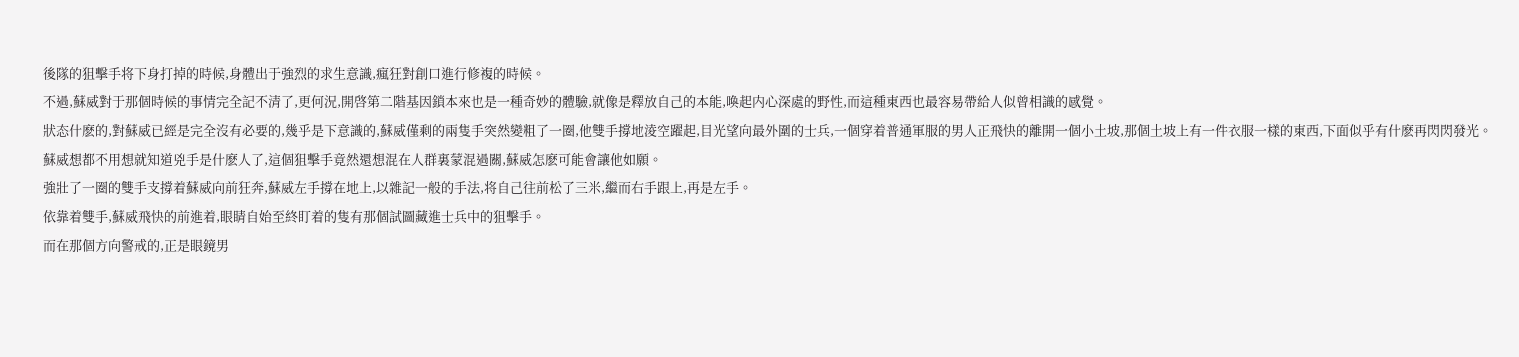後隊的狙擊手将下身打掉的時候,身體出于強烈的求生意識,瘋狂對創口進行修複的時候。
不過,蘇威對于那個時候的事情完全記不清了,更何況,開啓第二階基因鎖本來也是一種奇妙的體驗,就像是釋放自己的本能,喚起内心深處的野性,而這種東西也最容易帶給人似曾相識的感覺。
狀态什麽的,對蘇威已經是完全沒有必要的,幾乎是下意識的,蘇威僅剩的兩隻手突然變粗了一圈,他雙手撐地淩空躍起,目光望向最外圍的士兵,一個穿着普通軍服的男人正飛快的離開一個小土坡,那個土坡上有一件衣服一樣的東西,下面似乎有什麽再閃閃發光。
蘇威想都不用想就知道兇手是什麽人了,這個狙擊手竟然還想混在人群裏蒙混過關,蘇威怎麽可能會讓他如願。
強壯了一圈的雙手支撐着蘇威向前狂奔,蘇威左手撐在地上,以雜記一般的手法,将自己往前松了三米,繼而右手跟上,再是左手。
依靠着雙手,蘇威飛快的前進着,眼睛自始至終盯着的隻有那個試圖藏進士兵中的狙擊手。
而在那個方向警戒的,正是眼鏡男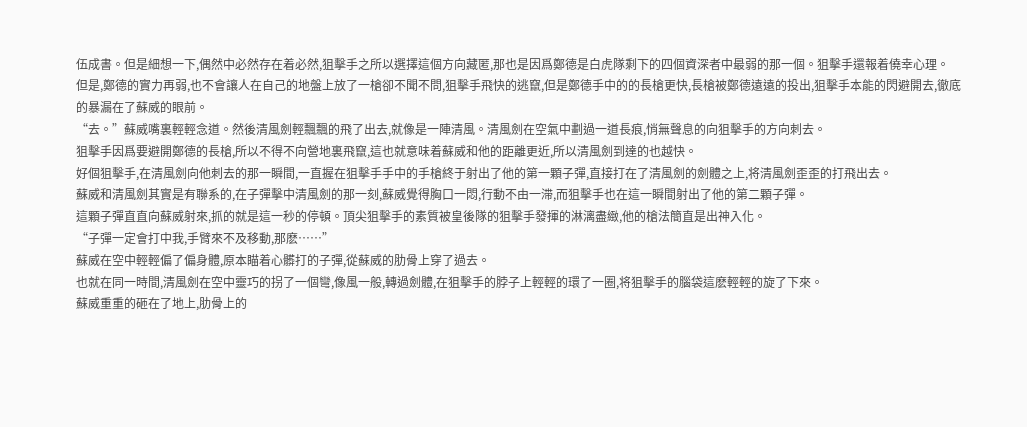伍成書。但是細想一下,偶然中必然存在着必然,狙擊手之所以選擇這個方向藏匿,那也是因爲鄭德是白虎隊剩下的四個資深者中最弱的那一個。狙擊手還報着僥幸心理。
但是,鄭德的實力再弱,也不會讓人在自己的地盤上放了一槍卻不聞不問,狙擊手飛快的逃竄,但是鄭德手中的的長槍更快,長槍被鄭德遠遠的投出,狙擊手本能的閃避開去,徹底的暴漏在了蘇威的眼前。
“去。”蘇威嘴裏輕輕念道。然後清風劍輕飄飄的飛了出去,就像是一陣清風。清風劍在空氣中劃過一道長痕,悄無聲息的向狙擊手的方向刺去。
狙擊手因爲要避開鄭德的長槍,所以不得不向營地裏飛竄,這也就意味着蘇威和他的距離更近,所以清風劍到達的也越快。
好個狙擊手,在清風劍向他刺去的那一瞬間,一直握在狙擊手手中的手槍終于射出了他的第一顆子彈,直接打在了清風劍的劍體之上,将清風劍歪歪的打飛出去。
蘇威和清風劍其實是有聯系的,在子彈擊中清風劍的那一刻,蘇威覺得胸口一悶,行動不由一滞,而狙擊手也在這一瞬間射出了他的第二顆子彈。
這顆子彈直直向蘇威射來,抓的就是這一秒的停頓。頂尖狙擊手的素質被皇後隊的狙擊手發揮的淋漓盡緻,他的槍法簡直是出神入化。
“子彈一定會打中我,手臂來不及移動,那麽……”
蘇威在空中輕輕偏了偏身體,原本瞄着心髒打的子彈,從蘇威的肋骨上穿了過去。
也就在同一時間,清風劍在空中靈巧的拐了一個彎,像風一般,轉過劍體,在狙擊手的脖子上輕輕的環了一圈,将狙擊手的腦袋這麽輕輕的旋了下來。
蘇威重重的砸在了地上,肋骨上的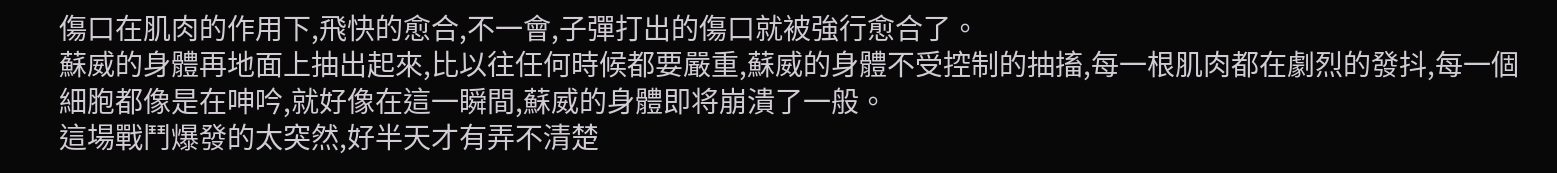傷口在肌肉的作用下,飛快的愈合,不一會,子彈打出的傷口就被強行愈合了。
蘇威的身體再地面上抽出起來,比以往任何時候都要嚴重,蘇威的身體不受控制的抽搐,每一根肌肉都在劇烈的發抖,每一個細胞都像是在呻吟,就好像在這一瞬間,蘇威的身體即将崩潰了一般。
這場戰鬥爆發的太突然,好半天才有弄不清楚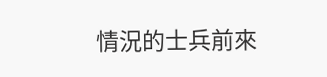情況的士兵前來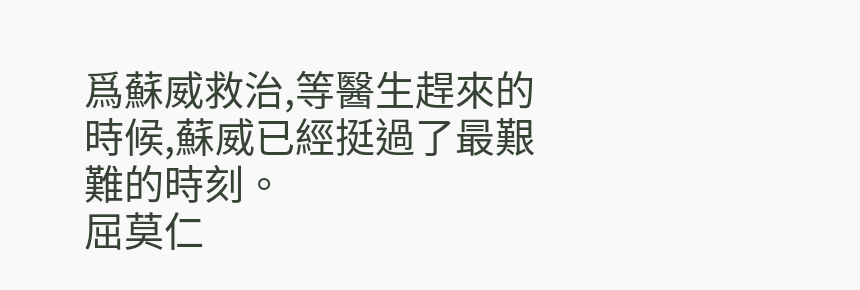爲蘇威救治,等醫生趕來的時候,蘇威已經挺過了最艱難的時刻。
屈莫仁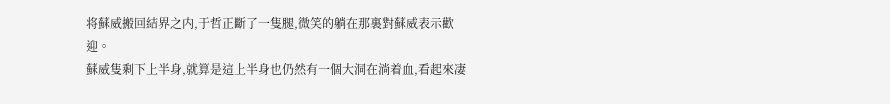将蘇威搬回結界之内,于哲正斷了一隻腿,微笑的躺在那裏對蘇威表示歡迎。
蘇威隻剩下上半身,就算是這上半身也仍然有一個大洞在淌着血,看起來凄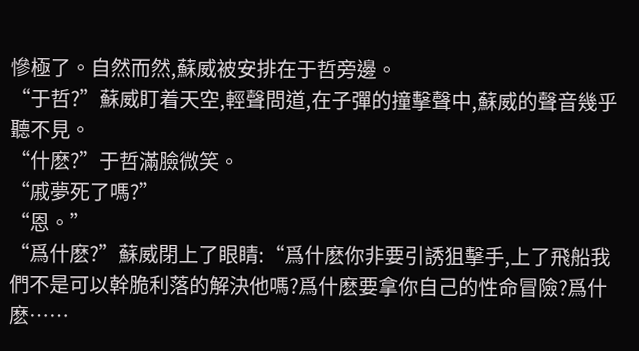慘極了。自然而然,蘇威被安排在于哲旁邊。
“于哲?”蘇威盯着天空,輕聲問道,在子彈的撞擊聲中,蘇威的聲音幾乎聽不見。
“什麽?”于哲滿臉微笑。
“戚夢死了嗎?”
“恩。”
“爲什麽?”蘇威閉上了眼睛:“爲什麽你非要引誘狙擊手,上了飛船我們不是可以幹脆利落的解決他嗎?爲什麽要拿你自己的性命冒險?爲什麽……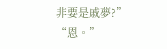非要是戚夢?”
“恩。”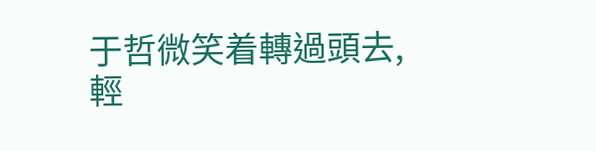于哲微笑着轉過頭去,輕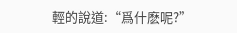輕的說道:“爲什麽呢?”